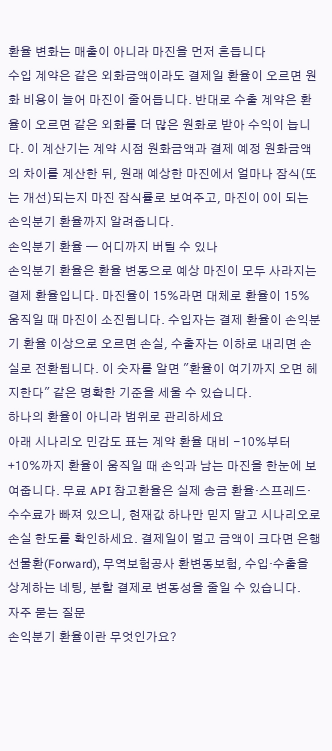환율 변화는 매출이 아니라 마진을 먼저 흔듭니다
수입 계약은 같은 외화금액이라도 결제일 환율이 오르면 원화 비용이 늘어 마진이 줄어듭니다. 반대로 수출 계약은 환율이 오르면 같은 외화를 더 많은 원화로 받아 수익이 늡니다. 이 계산기는 계약 시점 원화금액과 결제 예정 원화금액의 차이를 계산한 뒤, 원래 예상한 마진에서 얼마나 잠식(또는 개선)되는지 마진 잠식률로 보여주고, 마진이 0이 되는 손익분기 환율까지 알려줍니다.
손익분기 환율 — 어디까지 버틸 수 있나
손익분기 환율은 환율 변동으로 예상 마진이 모두 사라지는 결제 환율입니다. 마진율이 15%라면 대체로 환율이 15% 움직일 때 마진이 소진됩니다. 수입자는 결제 환율이 손익분기 환율 이상으로 오르면 손실, 수출자는 이하로 내리면 손실로 전환됩니다. 이 숫자를 알면 "환율이 여기까지 오면 헤지한다" 같은 명확한 기준을 세울 수 있습니다.
하나의 환율이 아니라 범위로 관리하세요
아래 시나리오 민감도 표는 계약 환율 대비 −10%부터 +10%까지 환율이 움직일 때 손익과 남는 마진을 한눈에 보여줍니다. 무료 API 참고환율은 실제 송금 환율·스프레드·수수료가 빠져 있으니, 현재값 하나만 믿지 말고 시나리오로 손실 한도를 확인하세요. 결제일이 멀고 금액이 크다면 은행 선물환(Forward), 무역보험공사 환변동보험, 수입·수출을 상계하는 네팅, 분할 결제로 변동성을 줄일 수 있습니다.
자주 묻는 질문
손익분기 환율이란 무엇인가요?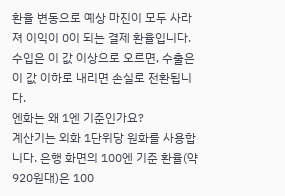환율 변동으로 예상 마진이 모두 사라져 이익이 0이 되는 결제 환율입니다. 수입은 이 값 이상으로 오르면, 수출은 이 값 이하로 내리면 손실로 전환됩니다.
엔화는 왜 1엔 기준인가요?
계산기는 외화 1단위당 원화를 사용합니다. 은행 화면의 100엔 기준 환율(약 920원대)은 100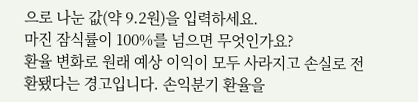으로 나눈 값(약 9.2원)을 입력하세요.
마진 잠식률이 100%를 넘으면 무엇인가요?
환율 변화로 원래 예상 이익이 모두 사라지고 손실로 전환됐다는 경고입니다. 손익분기 환율을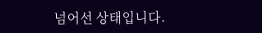넘어선 상태입니다.